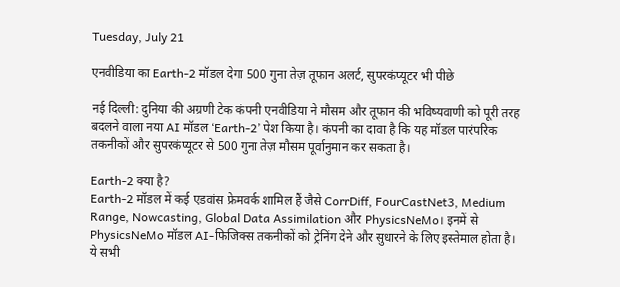Tuesday, July 21

एनवीडिया का Earth-2 मॉडल देगा 500 गुना तेज़ तूफान अलर्ट, सुपरकंप्यूटर भी पीछे

नई दिल्ली: दुनिया की अग्रणी टेक कंपनी एनवीडिया ने मौसम और तूफान की भविष्यवाणी को पूरी तरह बदलने वाला नया AI मॉडल ‘Earth-2’ पेश किया है। कंपनी का दावा है कि यह मॉडल पारंपरिक तकनीकों और सुपरकंप्यूटर से 500 गुना तेज़ मौसम पूर्वानुमान कर सकता है।

Earth-2 क्या है?
Earth-2 मॉडल में कई एडवांस फ्रेमवर्क शामिल हैं जैसे CorrDiff, FourCastNet3, Medium Range, Nowcasting, Global Data Assimilation और PhysicsNeMo। इनमें से PhysicsNeMo मॉडल AI-फिजिक्स तकनीकों को ट्रेनिंग देने और सुधारने के लिए इस्तेमाल होता है। ये सभी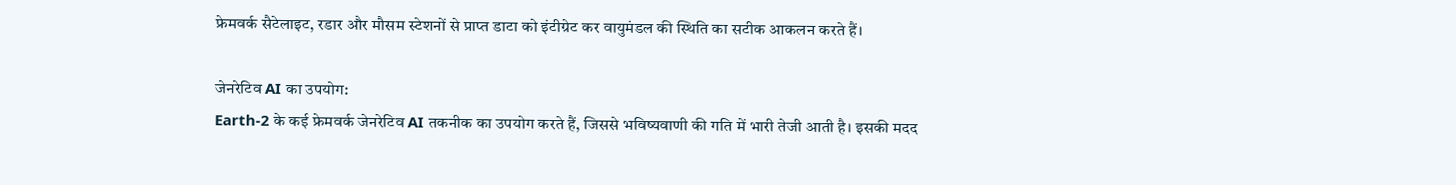फ्रेमवर्क सैटेलाइट, रडार और मौसम स्टेशनों से प्राप्त डाटा को इंटीग्रेट कर वायुमंडल की स्थिति का सटीक आकलन करते हैं।

जेनरेटिव AI का उपयोग:
Earth-2 के कई फ्रेमवर्क जेनरेटिव AI तकनीक का उपयोग करते हैं, जिससे भविष्यवाणी की गति में भारी तेजी आती है। इसकी मदद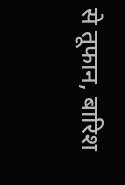से तूफान, बारिश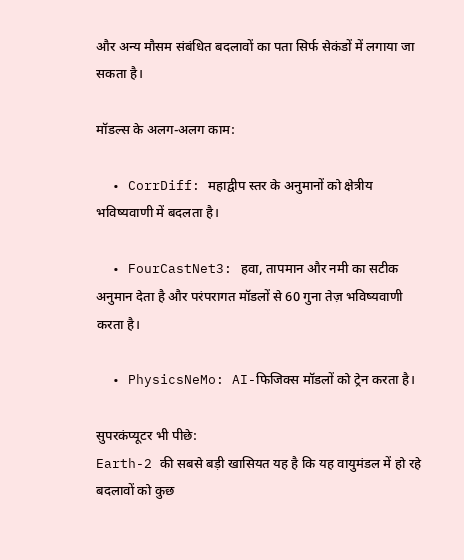और अन्य मौसम संबंधित बदलावों का पता सिर्फ सेकंडों में लगाया जा सकता है।

मॉडल्स के अलग-अलग काम:

  • CorrDiff: महाद्वीप स्तर के अनुमानों को क्षेत्रीय भविष्यवाणी में बदलता है।

  • FourCastNet3: हवा, तापमान और नमी का सटीक अनुमान देता है और परंपरागत मॉडलों से 60 गुना तेज़ भविष्यवाणी करता है।

  • PhysicsNeMo: AI-फिजिक्स मॉडलों को ट्रेन करता है।

सुपरकंप्यूटर भी पीछे:
Earth-2 की सबसे बड़ी खासियत यह है कि यह वायुमंडल में हो रहे बदलावों को कुछ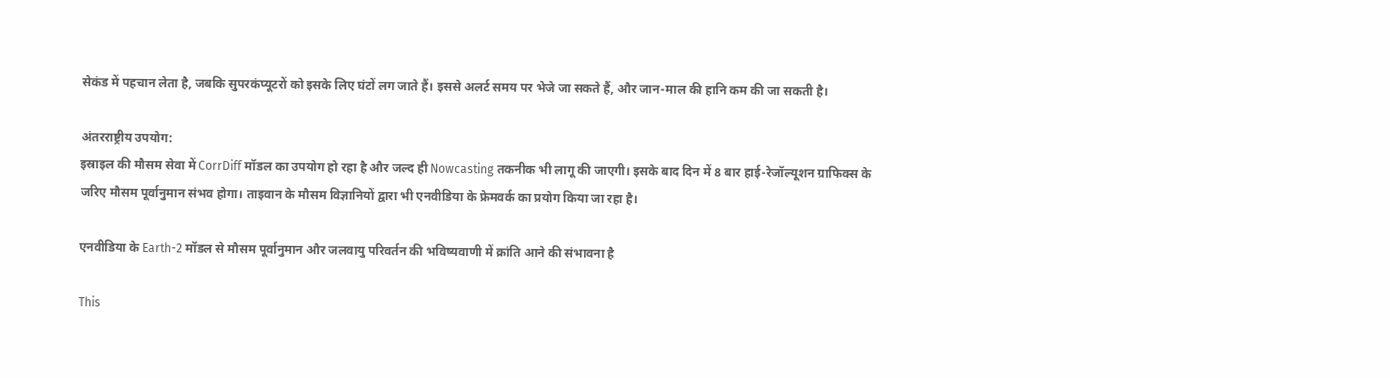सेकंड में पहचान लेता है, जबकि सुपरकंप्यूटरों को इसके लिए घंटों लग जाते हैं। इससे अलर्ट समय पर भेजे जा सकते हैं, और जान-माल की हानि कम की जा सकती है।

अंतरराष्ट्रीय उपयोग:
इस्राइल की मौसम सेवा में CorrDiff मॉडल का उपयोग हो रहा है और जल्द ही Nowcasting तकनीक भी लागू की जाएगी। इसके बाद दिन में 8 बार हाई-रेजॉल्यूशन ग्राफिक्स के जरिए मौसम पूर्वानुमान संभव होगा। ताइवान के मौसम विज्ञानियों द्वारा भी एनवीडिया के फ्रेमवर्क का प्रयोग किया जा रहा है।

एनवीडिया के Earth-2 मॉडल से मौसम पूर्वानुमान और जलवायु परिवर्तन की भविष्यवाणी में क्रांति आने की संभावना है

This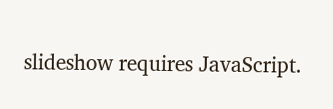slideshow requires JavaScript.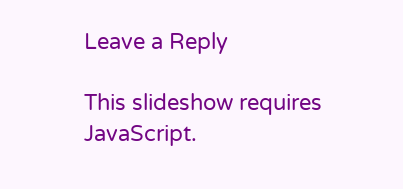Leave a Reply

This slideshow requires JavaScript.